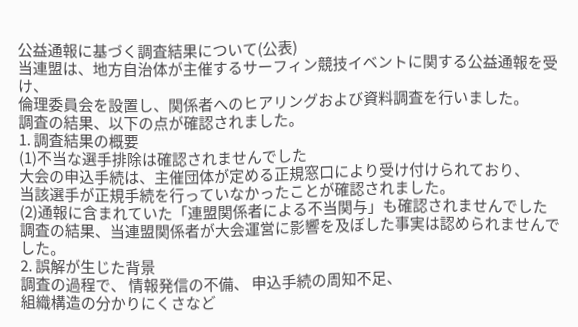公益通報に基づく調査結果について(公表)
当連盟は、地方自治体が主催するサーフィン競技イベントに関する公益通報を受け、
倫理委員会を設置し、関係者へのヒアリングおよび資料調査を行いました。
調査の結果、以下の点が確認されました。
1. 調査結果の概要
(1)不当な選手排除は確認されませんでした
大会の申込手続は、主催団体が定める正規窓口により受け付けられており、
当該選手が正規手続を行っていなかったことが確認されました。
(2)通報に含まれていた「連盟関係者による不当関与」も確認されませんでした
調査の結果、当連盟関係者が大会運営に影響を及ぼした事実は認められませんでした。
2. 誤解が生じた背景
調査の過程で、 情報発信の不備、 申込手続の周知不足、
組織構造の分かりにくさなど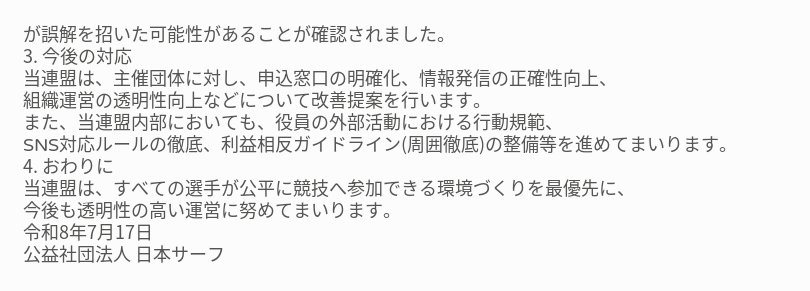が誤解を招いた可能性があることが確認されました。
3. 今後の対応
当連盟は、主催団体に対し、申込窓口の明確化、情報発信の正確性向上、
組織運営の透明性向上などについて改善提案を行います。
また、当連盟内部においても、役員の外部活動における行動規範、
SNS対応ルールの徹底、利益相反ガイドライン(周囲徹底)の整備等を進めてまいります。
4. おわりに
当連盟は、すべての選手が公平に競技へ参加できる環境づくりを最優先に、
今後も透明性の高い運営に努めてまいります。
令和8年7月17日
公益社団法人 日本サーフ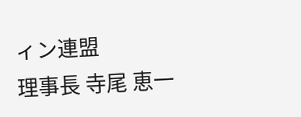ィン連盟
理事長 寺尾 恵一